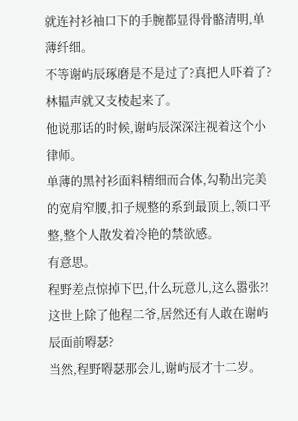就连衬衫袖口下的手腕都显得骨骼清明,单薄纤细。
不等谢屿辰琢磨是不是过了?真把人吓着了?
林韫声就又支棱起来了。
他说那话的时候,谢屿辰深深注视着这个小律师。
单薄的黑衬衫面料精细而合体,勾勒出完美的宽肩窄腰,扣子规整的系到最顶上,领口平整,整个人散发着冷艳的禁欲感。
有意思。
程野差点惊掉下巴,什么玩意儿,这么嚣张?!
这世上除了他程二爷,居然还有人敢在谢屿辰面前嘚瑟?
当然,程野嘚瑟那会儿,谢屿辰才十二岁。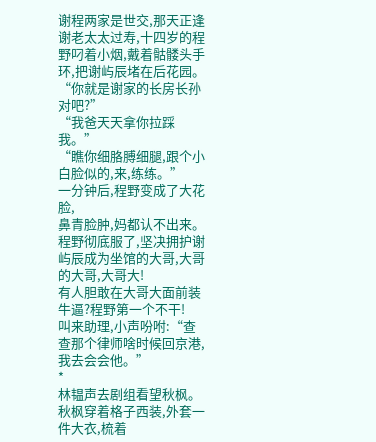谢程两家是世交,那天正逢谢老太太过寿,十四岁的程野叼着小烟,戴着骷髅头手环,把谢屿辰堵在后花园。
“你就是谢家的长房长孙对吧?”
“我爸天天拿你拉踩我。”
“瞧你细胳膊细腿,跟个小白脸似的,来,练练。”
一分钟后,程野变成了大花脸,
鼻青脸肿,妈都认不出来。
程野彻底服了,坚决拥护谢屿辰成为坐馆的大哥,大哥的大哥,大哥大!
有人胆敢在大哥大面前装牛逼?程野第一个不干!
叫来助理,小声吩咐:“查查那个律师啥时候回京港,我去会会他。”
*
林韫声去剧组看望秋枫。
秋枫穿着格子西装,外套一件大衣,梳着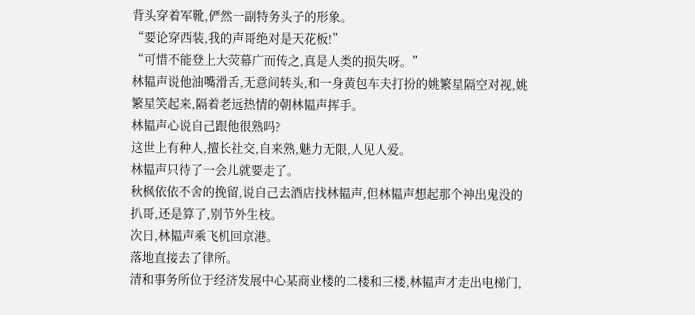背头穿着军靴,俨然一副特务头子的形象。
“要论穿西装,我的声哥绝对是天花板!”
“可惜不能登上大荧幕广而传之,真是人类的损失呀。”
林韫声说他油嘴滑舌,无意间转头,和一身黄包车夫打扮的姚繁星隔空对视,姚繁星笑起来,隔着老远热情的朝林韫声挥手。
林韫声心说自己跟他很熟吗?
这世上有种人,擅长社交,自来熟,魅力无限,人见人爱。
林韫声只待了一会儿就要走了。
秋枫依依不舍的挽留,说自己去酒店找林韫声,但林韫声想起那个神出鬼没的扒哥,还是算了,别节外生枝。
次日,林韫声乘飞机回京港。
落地直接去了律所。
清和事务所位于经济发展中心某商业楼的二楼和三楼,林韫声才走出电梯门,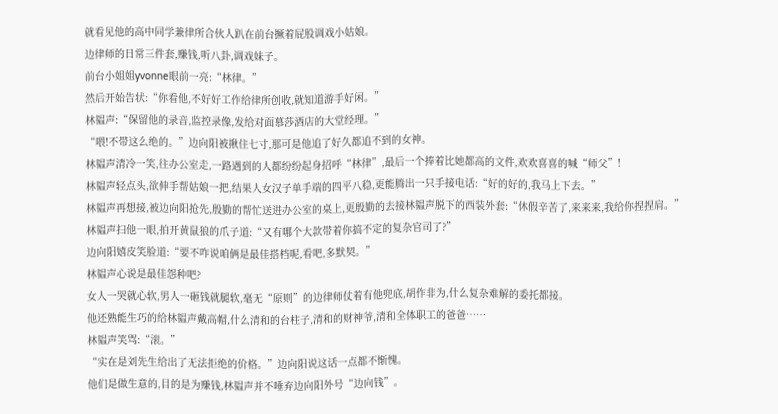就看见他的高中同学兼律所合伙人趴在前台撅着屁股调戏小姑娘。
边律师的日常三件套,赚钱,听八卦,调戏妹子。
前台小姐姐yvonne眼前一亮:“林律。”
然后开始告状:“你看他,不好好工作给律所创收,就知道游手好闲。”
林韫声:“保留他的录音,监控录像,发给对面慕莎酒店的大堂经理。”
“喂!不带这么绝的。”边向阳被揪住七寸,那可是他追了好久都追不到的女神。
林韫声清冷一笑,往办公室走,一路遇到的人都纷纷起身招呼“林律”,最后一个捧着比她都高的文件,欢欢喜喜的喊“师父”!
林韫声轻点头,欲伸手帮姑娘一把,结果人女汉子单手端的四平八稳,更能腾出一只手接电话:“好的好的,我马上下去。”
林韫声再想接,被边向阳抢先,殷勤的帮忙送进办公室的桌上,更殷勤的去接林韫声脱下的西装外套:“休假辛苦了,来来来,我给你捏捏肩。”
林韫声扫他一眼,拍开黄鼠狼的爪子道:“又有哪个大款带着你搞不定的复杂官司了?”
边向阳嬉皮笑脸道:“要不咋说咱俩是最佳搭档呢,看吧,多默契。”
林韫声心说是最佳怨种吧?
女人一哭就心软,男人一砸钱就腿软,毫无“原则”的边律师仗着有他兜底,胡作非为,什么复杂难解的委托都接。
他还熟能生巧的给林韫声戴高帽,什么清和的台柱子,清和的财神爷,清和全体职工的爸爸……
林韫声笑骂:“滚。”
“实在是刘先生给出了无法拒绝的价格。”边向阳说这话一点都不惭愧。
他们是做生意的,目的是为赚钱,林韫声并不唾弃边向阳外号“边向钱”。